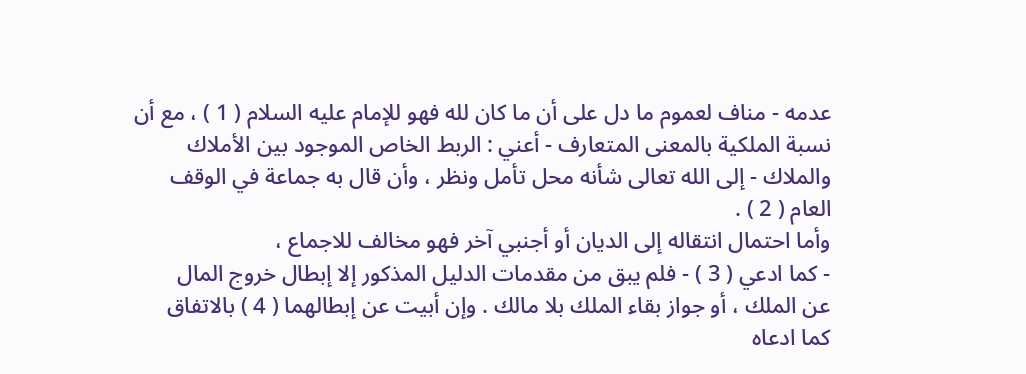عدمه - مناف لعموم ما دل على أن ما كان لله فهو للإمام عليه السلام ( 1 ) ، مع أن
نسبة الملكية بالمعنى المتعارف - أعني : الربط الخاص الموجود بين الأملاك
والملاك - إلى الله تعالى شأنه محل تأمل ونظر ، وأن قال به جماعة في الوقف
العام ( 2 ) .
وأما احتمال انتقاله إلى الديان أو أجنبي آخر فهو مخالف للاجماع ،
- كما ادعي ( 3 ) - فلم يبق من مقدمات الدليل المذكور إلا إبطال خروج المال
عن الملك ، أو جواز بقاء الملك بلا مالك . وإن أبيت عن إبطالهما ( 4 ) بالاتفاق
كما ادعاه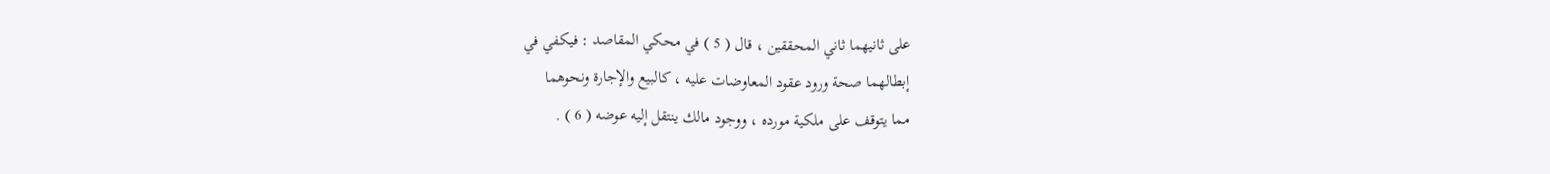على ثانيهما ثاني المحققين ، قال ( 5 ) في محكي المقاصد : فيكفي في
إبطالهما صحة ورود عقود المعاوضات عليه ، كالبيع والإجارة ونحوهما
مما يتوقف على ملكية مورده ، ووجود مالك ينتقل إليه عوضه ( 6 ) .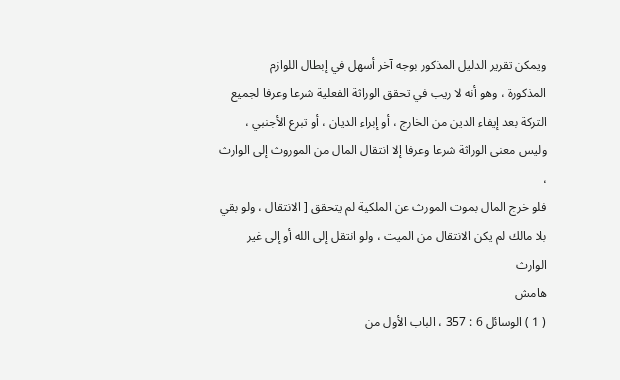ويمكن تقرير الدليل المذكور بوجه آخر أسهل في إبطال اللوازم
المذكورة ، وهو أنه لا ريب في تحقق الوراثة الفعلية شرعا وعرفا لجميع
التركة بعد إيفاء الدين من الخارج ، أو إبراء الديان ، أو تبرع الأجنبي ،
وليس معنى الوراثة شرعا وعرفا إلا انتقال المال من الموروث إلى الوارث ،
فلو خرج المال بموت المورث عن الملكية لم يتحقق [ الانتقال ، ولو بقي
بلا مالك لم يكن الانتقال من الميت ، ولو انتقل إلى الله أو إلى غير الوارث
هامش
( 1 ) الوسائل 6 : 357 ، الباب الأول من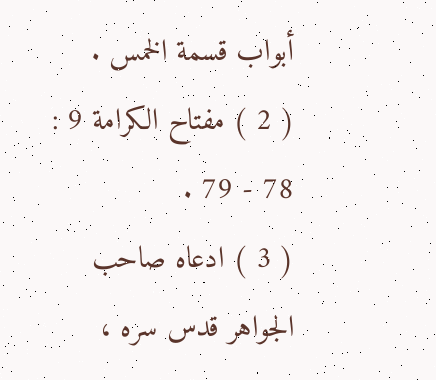أبواب قسمة الخمس .
( 2 ) مفتاح الكرامة 9 : 78 - 79 .
( 3 ) ادعاه صاحب الجواهر قدس سره ،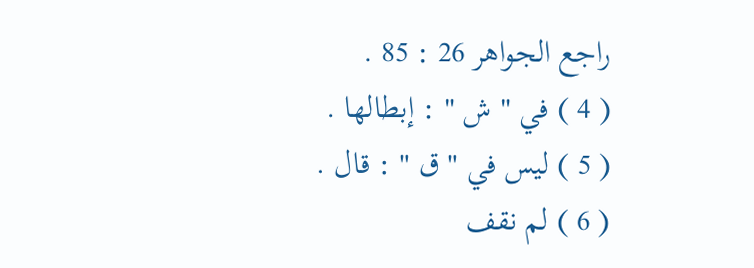راجع الجواهر 26 : 85 .
( 4 ) في " ش " : إبطالها .
( 5 ) ليس في " ق " : قال .
( 6 ) لم نقف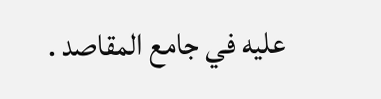عليه في جامع المقاصد .